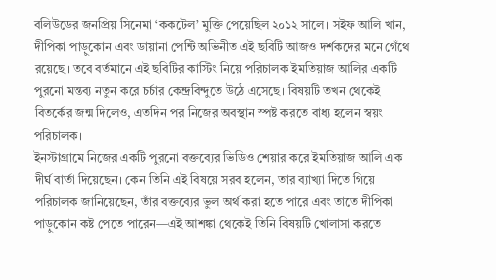বলিউডের জনপ্রিয় সিনেমা ‘ককটেল’ মুক্তি পেয়েছিল ২০১২ সালে। সইফ আলি খান, দীপিকা পাড়ুকোন এবং ডায়ানা পেন্টি অভিনীত এই ছবিটি আজও দর্শকদের মনে গেঁথে রয়েছে। তবে বর্তমানে এই ছবিটির কাস্টিং নিয়ে পরিচালক ইমতিয়াজ আলির একটি পুরনো মন্তব্য নতুন করে চর্চার কেন্দ্রবিন্দুতে উঠে এসেছে। বিষয়টি তখন থেকেই বিতর্কের জন্ম দিলেও, এতদিন পর নিজের অবস্থান স্পষ্ট করতে বাধ্য হলেন স্বয়ং পরিচালক।
ইনস্টাগ্রামে নিজের একটি পুরনো বক্তব্যের ভিডিও শেয়ার করে ইমতিয়াজ আলি এক দীর্ঘ বার্তা দিয়েছেন। কেন তিনি এই বিষয়ে সরব হলেন, তার ব্যাখ্যা দিতে গিয়ে পরিচালক জানিয়েছেন, তাঁর বক্তব্যের ভুল অর্থ করা হতে পারে এবং তাতে দীপিকা পাড়ুকোন কষ্ট পেতে পারেন—এই আশঙ্কা থেকেই তিনি বিষয়টি খোলাসা করতে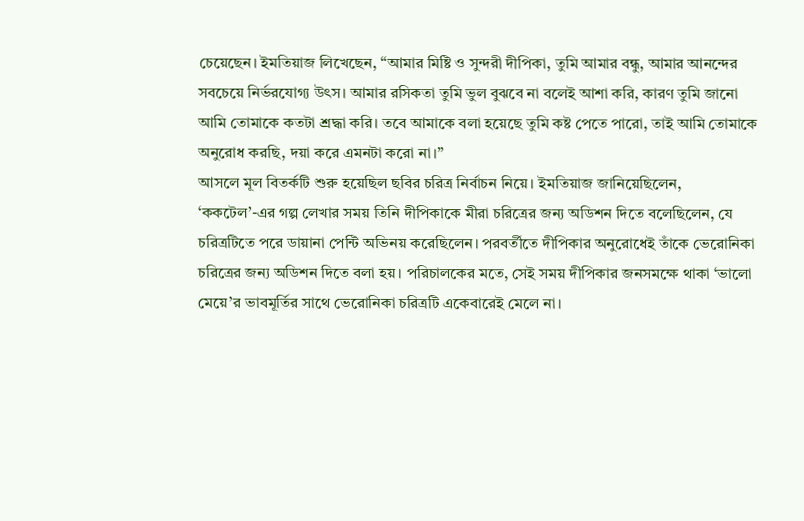চেয়েছেন। ইমতিয়াজ লিখেছেন, “আমার মিষ্টি ও সুন্দরী দীপিকা, তুমি আমার বন্ধু, আমার আনন্দের সবচেয়ে নির্ভরযোগ্য উৎস। আমার রসিকতা তুমি ভুল বুঝবে না বলেই আশা করি, কারণ তুমি জানো আমি তোমাকে কতটা শ্রদ্ধা করি। তবে আমাকে বলা হয়েছে তুমি কষ্ট পেতে পারো, তাই আমি তোমাকে অনুরোধ করছি, দয়া করে এমনটা করো না।”
আসলে মূল বিতর্কটি শুরু হয়েছিল ছবির চরিত্র নির্বাচন নিয়ে। ইমতিয়াজ জানিয়েছিলেন, ‘ককটেল’-এর গল্প লেখার সময় তিনি দীপিকাকে মীরা চরিত্রের জন্য অডিশন দিতে বলেছিলেন, যে চরিত্রটিতে পরে ডায়ানা পেন্টি অভিনয় করেছিলেন। পরবর্তীতে দীপিকার অনুরোধেই তাঁকে ভেরোনিকা চরিত্রের জন্য অডিশন দিতে বলা হয়। পরিচালকের মতে, সেই সময় দীপিকার জনসমক্ষে থাকা ‘ভালো মেয়ে’র ভাবমূর্তির সাথে ভেরোনিকা চরিত্রটি একেবারেই মেলে না।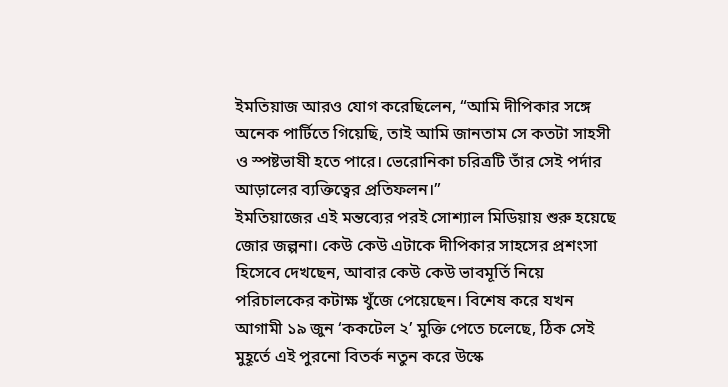ইমতিয়াজ আরও যোগ করেছিলেন, “আমি দীপিকার সঙ্গে অনেক পার্টিতে গিয়েছি, তাই আমি জানতাম সে কতটা সাহসী ও স্পষ্টভাষী হতে পারে। ভেরোনিকা চরিত্রটি তাঁর সেই পর্দার আড়ালের ব্যক্তিত্বের প্রতিফলন।”
ইমতিয়াজের এই মন্তব্যের পরই সোশ্যাল মিডিয়ায় শুরু হয়েছে জোর জল্পনা। কেউ কেউ এটাকে দীপিকার সাহসের প্রশংসা হিসেবে দেখছেন, আবার কেউ কেউ ভাবমূর্তি নিয়ে পরিচালকের কটাক্ষ খুঁজে পেয়েছেন। বিশেষ করে যখন আগামী ১৯ জুন ‘ককটেল ২’ মুক্তি পেতে চলেছে, ঠিক সেই মুহূর্তে এই পুরনো বিতর্ক নতুন করে উস্কে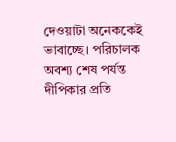দেওয়াটা অনেককেই ভাবাচ্ছে। পরিচালক অবশ্য শেষ পর্যন্ত দীপিকার প্রতি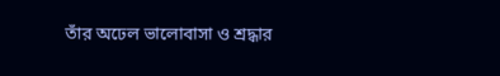তাঁর অঢেল ভালোবাসা ও শ্রদ্ধার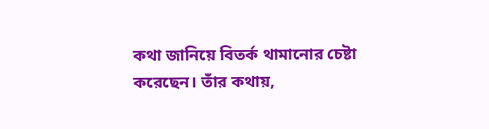কথা জানিয়ে বিতর্ক থামানোর চেষ্টা করেছেন। তাঁর কথায়,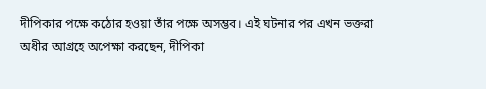দীপিকার পক্ষে কঠোর হওয়া তাঁর পক্ষে অসম্ভব। এই ঘটনার পর এখন ভক্তরা অধীর আগ্রহে অপেক্ষা করছেন, দীপিকা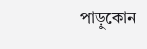পাড়ুকোন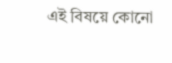এই বিষয়ে কোনো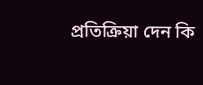প্রতিক্রিয়া দেন কি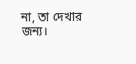না, তা দেখার জন্য।